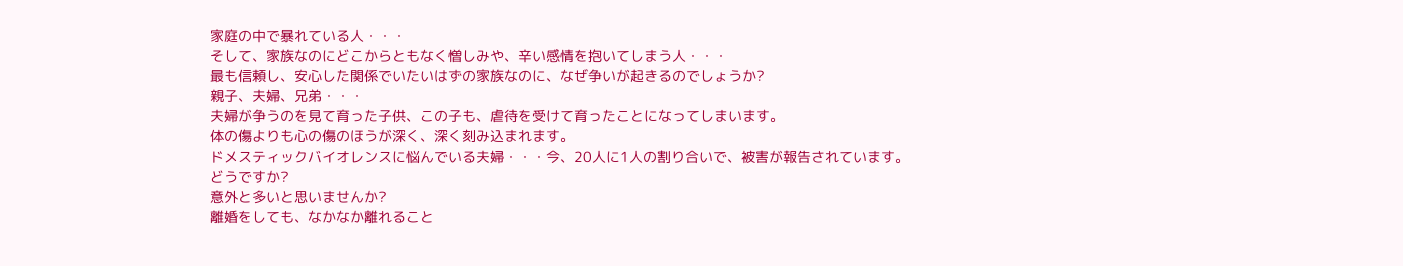家庭の中で暴れている人・・・
そして、家族なのにどこからともなく憎しみや、辛い感情を抱いてしまう人・・・
最も信頼し、安心した関係でいたいはずの家族なのに、なぜ争いが起きるのでしょうか?
親子、夫婦、兄弟・・・
夫婦が争うのを見て育った子供、この子も、虐待を受けて育ったことになってしまいます。
体の傷よりも心の傷のほうが深く、深く刻み込まれます。
ドメスティックバイオレンスに悩んでいる夫婦・・・今、20人に1人の割り合いで、被害が報告されています。
どうですか?
意外と多いと思いませんか?
離婚をしても、なかなか離れること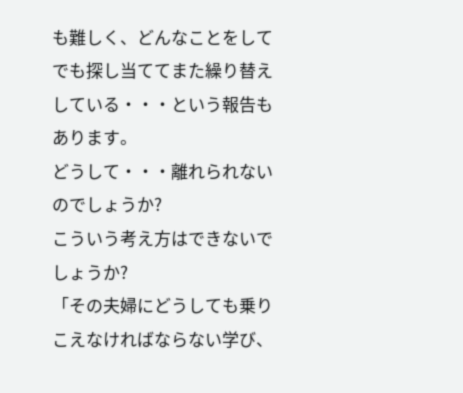も難しく、どんなことをしてでも探し当ててまた繰り替えしている・・・という報告もあります。
どうして・・・離れられないのでしょうか?
こういう考え方はできないでしょうか?
「その夫婦にどうしても乗りこえなければならない学び、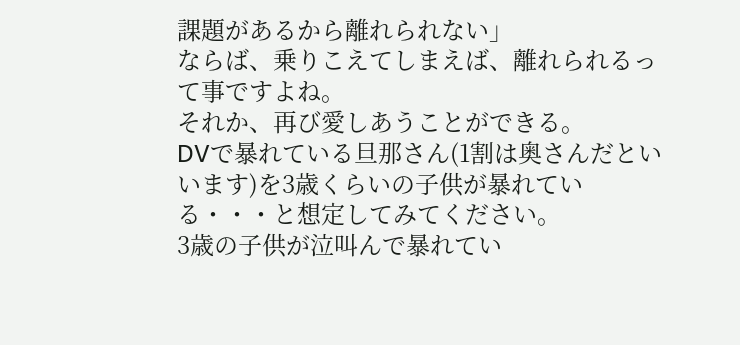課題があるから離れられない」
ならば、乗りこえてしまえば、離れられるって事ですよね。
それか、再び愛しあうことができる。
DVで暴れている旦那さん(1割は奥さんだといいます)を3歳くらいの子供が暴れている・・・と想定してみてください。
3歳の子供が泣叫んで暴れてい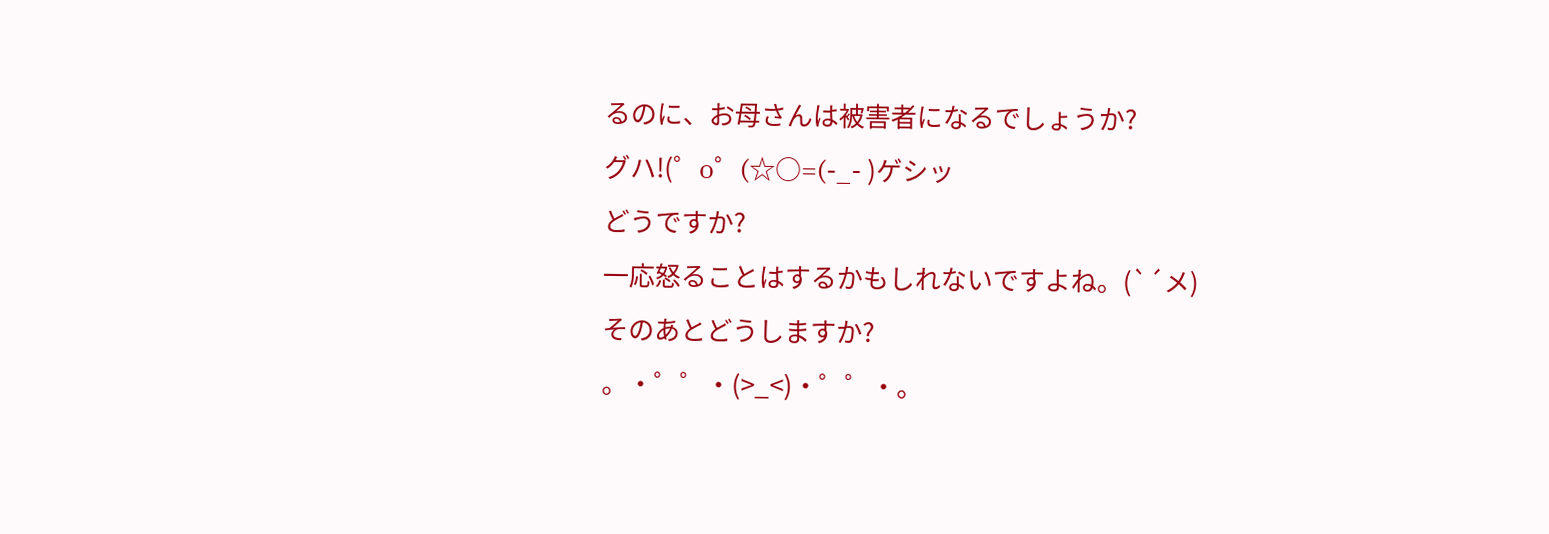るのに、お母さんは被害者になるでしょうか?
グハ!(゜o゜(☆○=(-_- )ゲシッ
どうですか?
一応怒ることはするかもしれないですよね。(`´メ)
そのあとどうしますか?
。・゜゜・(>_<)・゜゜・。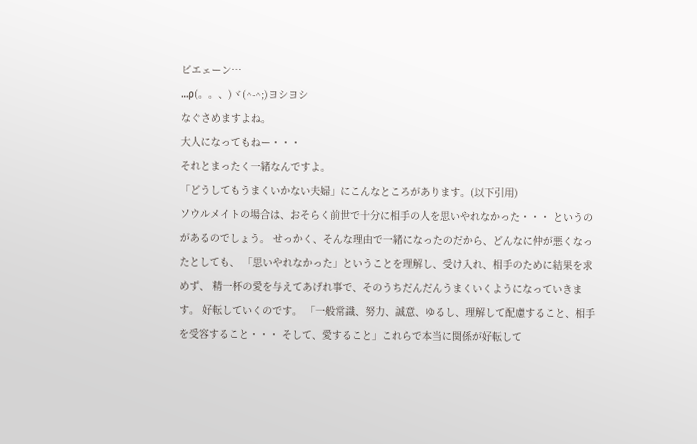ビエェーン…
…ρ(。。、)ヾ(^-^;)ヨシヨシ
なぐさめますよね。
大人になってもねー・・・
それとまったく一緒なんですよ。
「どうしてもうまくいかない夫婦」にこんなところがあります。(以下引用)
ソウルメイトの場合は、おそらく前世で十分に相手の人を思いやれなかった・・・ というのがあるのでしょう。 せっかく、そんな理由で一緒になったのだから、どんなに仲が悪くなったとしても、 「思いやれなかった」ということを理解し、受け入れ、相手のために結果を求めず、 精一杯の愛を与えてあげれ事で、そのうちだんだんうまくいくようになっていきます。 好転していくのです。 「一般常識、努力、誠意、ゆるし、理解して配慮すること、相手を受容すること・・・ そして、愛すること」これらで本当に関係が好転して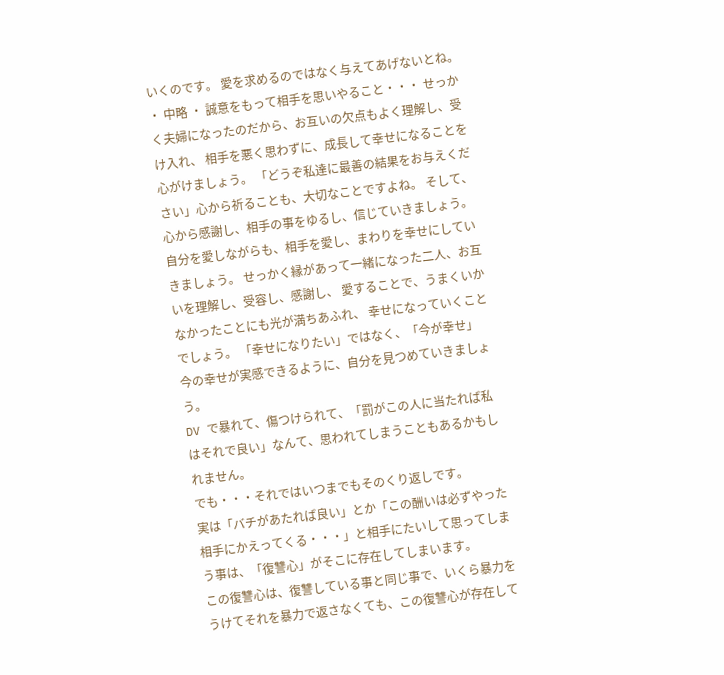いくのです。 愛を求めるのではなく与えてあげないとね。 ・ 中略 ・ 誠意をもって相手を思いやること・・・ せっかく夫婦になったのだから、お互いの欠点もよく理解し、受け入れ、 相手を悪く思わずに、成長して幸せになることを心がけましょう。 「どうぞ私達に最善の結果をお与えください」心から祈ることも、大切なことですよね。 そして、心から感謝し、相手の事をゆるし、信じていきましょう。 自分を愛しながらも、相手を愛し、まわりを幸せにしていきましょう。 せっかく縁があって一緒になった二人、お互いを理解し、受容し、感謝し、 愛することで、うまくいかなかったことにも光が満ちあふれ、 幸せになっていくことでしょう。 「幸せになりたい」ではなく、「今が幸せ」 今の幸せが実感できるように、自分を見つめていきましょう。
DV で暴れて、傷つけられて、「罰がこの人に当たれば私はそれで良い」なんて、思われてしまうこともあるかもしれません。
でも・・・それではいつまでもそのくり返しです。
実は「バチがあたれば良い」とか「この酬いは必ずやった相手にかえってくる・・・」と相手にたいして思ってしまう事は、「復讐心」がそこに存在してしまいます。
この復讐心は、復讐している事と同じ事で、いくら暴力をうけてそれを暴力で返さなくても、この復讐心が存在して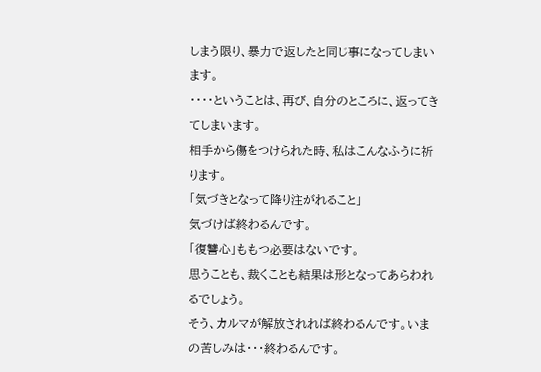しまう限り、暴力で返したと同じ事になってしまいます。
・・・・ということは、再び、自分のところに、返ってきてしまいます。
相手から傷をつけられた時、私はこんなふうに祈ります。
「気づきとなって降り注がれること」
気づけば終わるんです。
「復讐心」ももつ必要はないです。
思うことも、裁くことも結果は形となってあらわれるでしょう。
そう、カルマが解放されれば終わるんです。いまの苦しみは・・・終わるんです。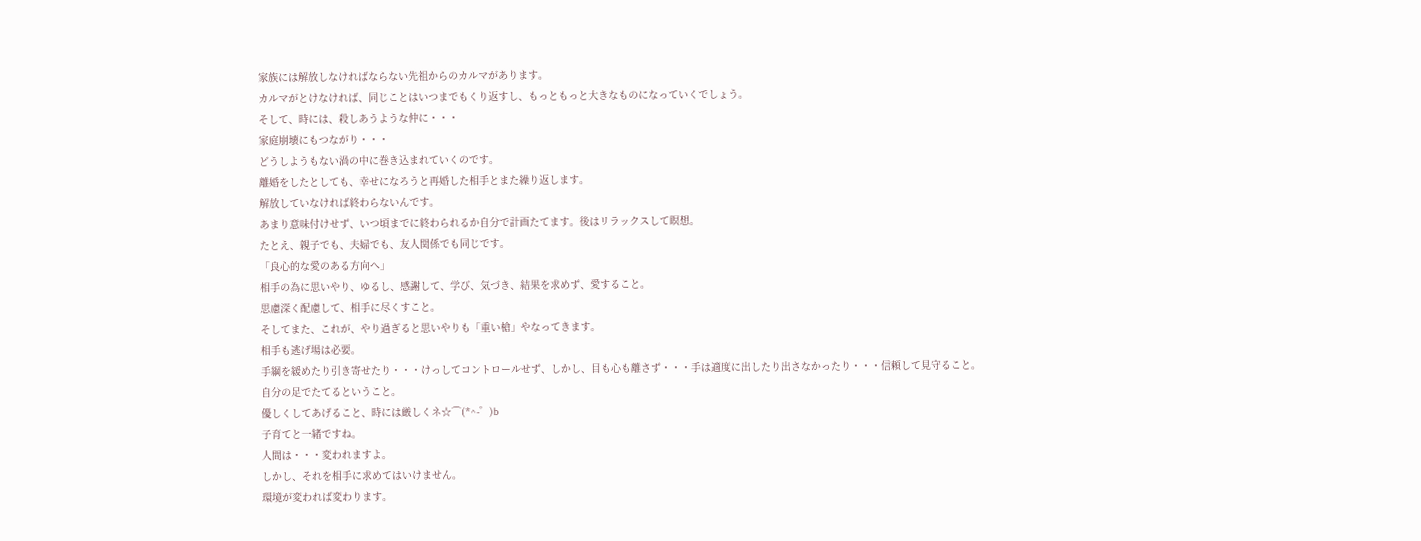家族には解放しなければならない先祖からのカルマがあります。
カルマがとけなければ、同じことはいつまでもくり返すし、もっともっと大きなものになっていくでしょう。
そして、時には、殺しあうような仲に・・・
家庭崩壊にもつながり・・・
どうしようもない渦の中に巻き込まれていくのです。
離婚をしたとしても、幸せになろうと再婚した相手とまた繰り返します。
解放していなければ終わらないんです。
あまり意味付けせず、いつ頃までに終わられるか自分で計画たてます。後はリラックスして瞑想。
たとえ、親子でも、夫婦でも、友人関係でも同じです。
「良心的な愛のある方向へ」
相手の為に思いやり、ゆるし、感謝して、学び、気づき、結果を求めず、愛すること。
思慮深く配慮して、相手に尽くすこと。
そしてまた、これが、やり過ぎると思いやりも「重い槍」やなってきます。
相手も逃げ場は必要。
手綱を緩めたり引き寄せたり・・・けっしてコントロールせず、しかし、目も心も離さず・・・手は適度に出したり出さなかったり・・・信頼して見守ること。
自分の足でたてるということ。
優しくしてあげること、時には厳しくネ☆⌒(*^-゜)b
子育てと一緒ですね。
人間は・・・変われますよ。
しかし、それを相手に求めてはいけません。
環境が変われば変わります。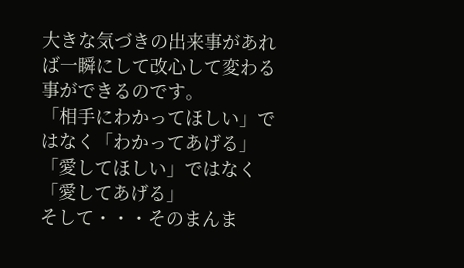大きな気づきの出来事があれば一瞬にして改心して変わる事ができるのです。
「相手にわかってほしい」ではなく「わかってあげる」
「愛してほしい」ではなく「愛してあげる」
そして・・・そのまんま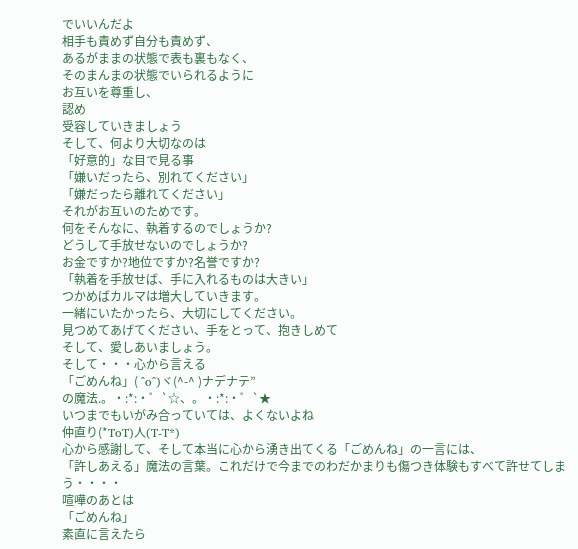でいいんだよ
相手も責めず自分も責めず、
あるがままの状態で表も裏もなく、
そのまんまの状態でいられるように
お互いを尊重し、
認め
受容していきましょう
そして、何より大切なのは
「好意的」な目で見る事
「嫌いだったら、別れてください」
「嫌だったら離れてください」
それがお互いのためです。
何をそんなに、執着するのでしょうか?
どうして手放せないのでしょうか?
お金ですか?地位ですか?名誉ですか?
「執着を手放せば、手に入れるものは大きい」
つかめばカルマは増大していきます。
一緒にいたかったら、大切にしてください。
見つめてあげてください、手をとって、抱きしめて
そして、愛しあいましょう。
そして・・・心から言える
「ごめんね」( ^o^)ヾ(^-^ )ナデナテ”
の魔法.。・:*:・゜`☆、。・:*:・゜`★
いつまでもいがみ合っていては、よくないよね
仲直り(*ToT)人(T-T*)
心から感謝して、そして本当に心から湧き出てくる「ごめんね」の一言には、
「許しあえる」魔法の言葉。これだけで今までのわだかまりも傷つき体験もすべて許せてしまう・・・・
喧嘩のあとは
「ごめんね」
素直に言えたら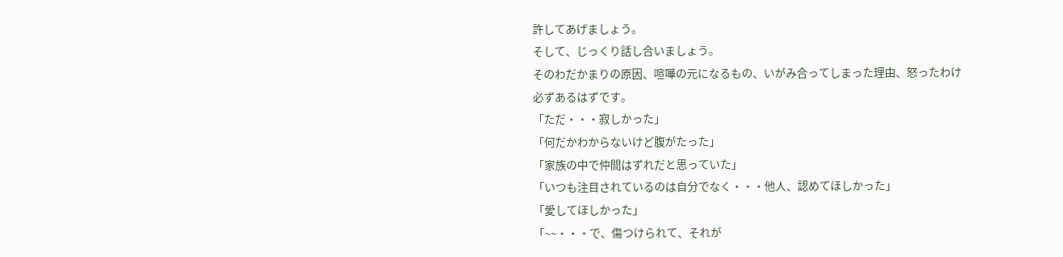許してあげましょう。
そして、じっくり話し合いましょう。
そのわだかまりの原因、喧嘩の元になるもの、いがみ合ってしまった理由、怒ったわけ
必ずあるはずです。
「ただ・・・寂しかった」
「何だかわからないけど腹がたった」
「家族の中で仲間はずれだと思っていた」
「いつも注目されているのは自分でなく・・・他人、認めてほしかった」
「愛してほしかった」
「~~・・・で、傷つけられて、それが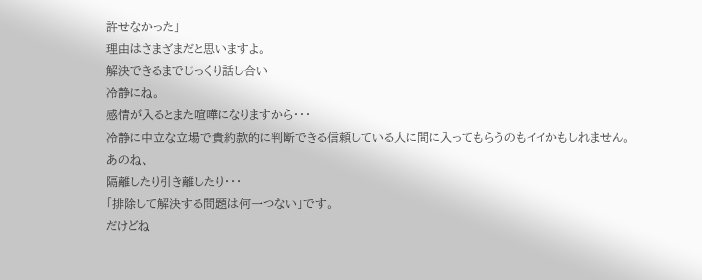許せなかった」
理由はさまざまだと思いますよ。
解決できるまでじっくり話し合い
冷静にね。
感情が入るとまた喧嘩になりますから・・・
冷静に中立な立場で貴約款的に判断できる信頼している人に間に入ってもらうのもイイかもしれません。
あのね、
隔離したり引き離したり・・・
「排除して解決する問題は何一つない」です。
だけどね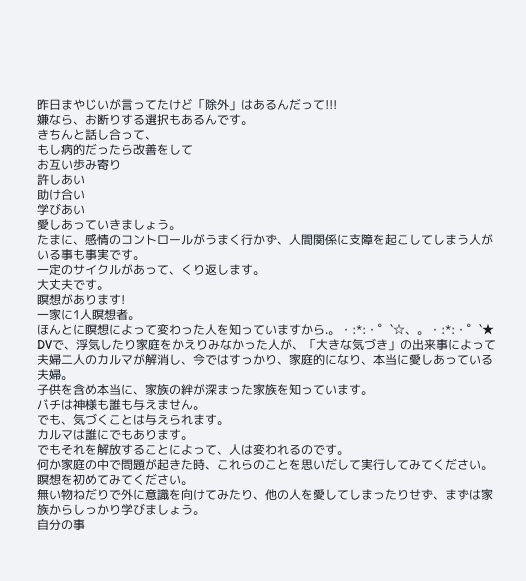昨日まやじいが言ってたけど「除外」はあるんだって!!!
嫌なら、お断りする選択もあるんです。
きちんと話し合って、
もし病的だったら改善をして
お互い歩み寄り
許しあい
助け合い
学びあい
愛しあっていきましょう。
たまに、感情のコントロールがうまく行かず、人間関係に支障を起こしてしまう人がいる事も事実です。
一定のサイクルがあって、くり返します。
大丈夫です。
瞑想があります!
一家に1人瞑想者。
ほんとに瞑想によって変わった人を知っていますから.。・:*:・゜`☆、。・:*:・゜`★
DVで、浮気したり家庭をかえりみなかった人が、「大きな気づき」の出来事によって夫婦二人のカルマが解消し、今ではすっかり、家庭的になり、本当に愛しあっている夫婦。
子供を含め本当に、家族の絆が深まった家族を知っています。
バチは神様も誰も与えません。
でも、気づくことは与えられます。
カルマは誰にでもあります。
でもそれを解放することによって、人は変われるのです。
何か家庭の中で問題が起きた時、これらのことを思いだして実行してみてください。
瞑想を初めてみてください。
無い物ねだりで外に意識を向けてみたり、他の人を愛してしまったりせず、まずは家族からしっかり学びましょう。
自分の事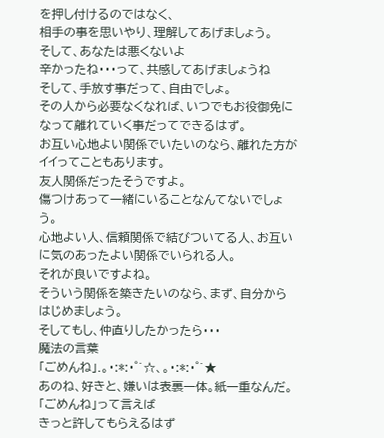を押し付けるのではなく、
相手の事を思いやり、理解してあげましょう。
そして、あなたは悪くないよ
辛かったね・・・って、共感してあげましょうね
そして、手放す事だって、自由でしょ。
その人から必要なくなれば、いつでもお役御免になって離れていく事だってできるはず。
お互い心地よい関係でいたいのなら、離れた方がイイってこともあります。
友人関係だったそうですよ。
傷つけあって一緒にいることなんてないでしょう。
心地よい人、信頼関係で結びついてる人、お互いに気のあったよい関係でいられる人。
それが良いですよね。
そういう関係を築きたいのなら、まず、自分からはじめましょう。
そしてもし、仲直りしたかったら・・・
魔法の言葉
「ごめんね」.。・:*:・゜`☆、。・:*:・゜`★
あのね、好きと、嫌いは表裏一体。紙一重なんだ。
「ごめんね」って言えば
きっと許してもらえるはず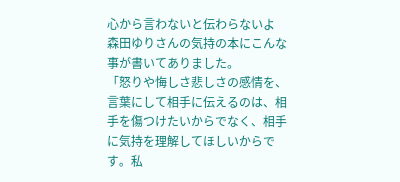心から言わないと伝わらないよ
森田ゆりさんの気持の本にこんな事が書いてありました。
「怒りや悔しさ悲しさの感情を、言葉にして相手に伝えるのは、相手を傷つけたいからでなく、相手に気持を理解してほしいからです。私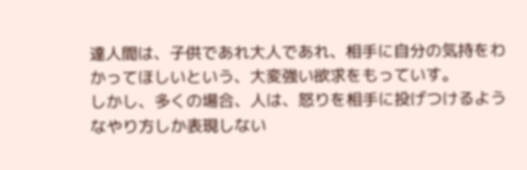達人間は、子供であれ大人であれ、相手に自分の気持をわかってほしいという、大変強い欲求をもっていす。
しかし、多くの場合、人は、怒りを相手に投げつけるようなやり方しか表現しない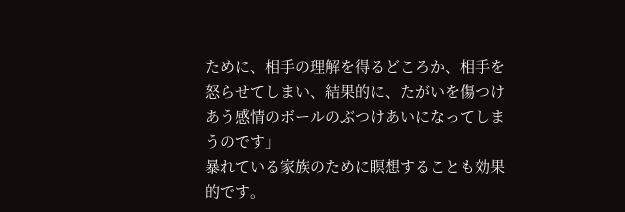ために、相手の理解を得るどころか、相手を怒らせてしまい、結果的に、たがいを傷つけあう感情のボールのぶつけあいになってしまうのです」
暴れている家族のために瞑想することも効果的です。